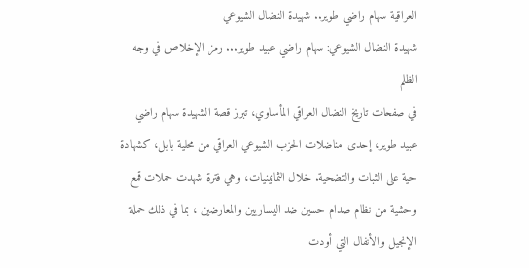العراقية سهام راضي طوير.. شهيدة النضال الشيوعي
شهيدة النضال الشيوعي: سهام راضي عبيد طوير... رمز الإخلاص في وجه الظلم
في صفحات تاريخ النضال العراقي المأساوي، تبرز قصة الشهيدة سهام راضي عبيد طوير، إحدى مناضلات الحزب الشيوعي العراقي من محلية بابل، كشهادة حية على الثبات والتضحية. خلال الثمانينيات، وهي فترة شهدت حملات قمع وحشية من نظام صدام حسين ضد اليساريين والمعارضين ، بما في ذلك حملة الإنجيل والأنفال التي أودت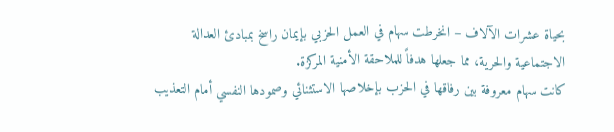بحياة عشرات الآلاف – انخرطت سهام في العمل الحزبي بإيمان راسخ بمبادئ العدالة الاجتماعية والحرية، مما جعلها هدفاً للملاحقة الأمنية المركزة.
كانت سهام معروفة بين رفاقها في الحزب بإخلاصها الاستثنائي وصمودها النفسي أمام التعذيب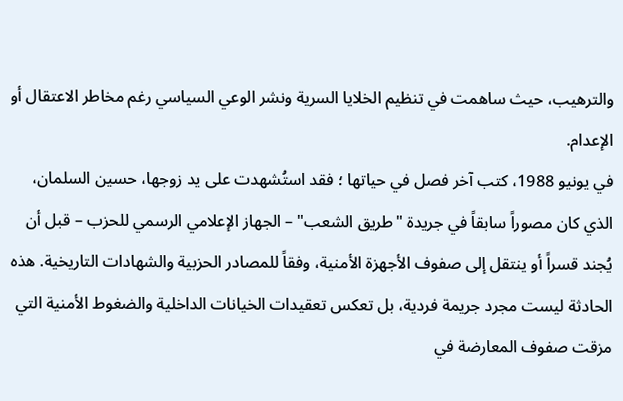والترهيب، حيث ساهمت في تنظيم الخلايا السرية ونشر الوعي السياسي رغم مخاطر الاعتقال أو الإعدام.
في يونيو 1988، كتب آخر فصل في حياتها ؛ فقد استُشهدت على يد زوجها، حسين السلمان، الذي كان مصوراً سابقاً في جريدة "طريق الشعب" – الجهاز الإعلامي الرسمي للحزب – قبل أن يُجند قسراً أو ينتقل إلى صفوف الأجهزة الأمنية، وفقاً للمصادر الحزبية والشهادات التاريخية. هذه الحادثة ليست مجرد جريمة فردية، بل تعكس تعقيدات الخيانات الداخلية والضغوط الأمنية التي مزقت صفوف المعارضة في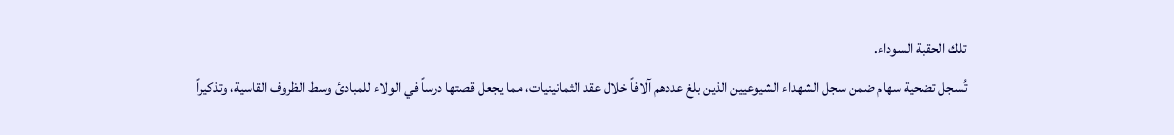تلك الحقبة السوداء.
تُسجل تضحية سهام ضمن سجل الشهداء الشيوعيين الذين بلغ عددهم آلافاً خلال عقد الثمانينيات، مما يجعل قصتها درساً في الولاء للمبادئ وسط الظروف القاسية، وتذكيراً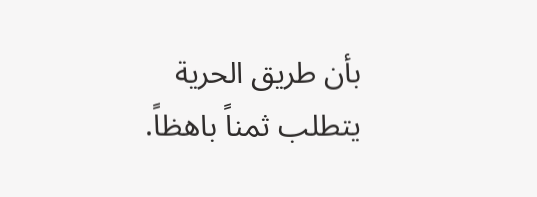بأن طريق الحرية يتطلب ثمناً باهظاً.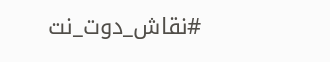#نقاش_دوت_نت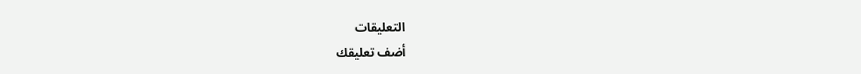التعليقات
أضف تعليقك